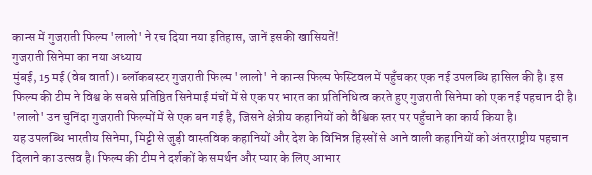कान्स में गुजराती फिल्म 'लालो' ने रच दिया नया इतिहास, जानें इसकी खासियतें!
गुजराती सिनेमा का नया अध्याय
मुंबई, 15 मई (वेब वार्ता)। ब्लॉकबस्टर गुजराती फिल्म 'लालो' ने कान्स फिल्म फेस्टिवल में पहुँचकर एक नई उपलब्धि हासिल की है। इस फिल्म की टीम ने विश्व के सबसे प्रतिष्ठित सिनेमाई मंचों में से एक पर भारत का प्रतिनिधित्व करते हुए गुजराती सिनेमा को एक नई पहचान दी है।
'लालो' उन चुनिंदा गुजराती फिल्मों में से एक बन गई है, जिसने क्षेत्रीय कहानियों को वैश्विक स्तर पर पहुँचाने का कार्य किया है।
यह उपलब्धि भारतीय सिनेमा, मिट्टी से जुड़ी वास्तविक कहानियों और देश के विभिन्न हिस्सों से आने वाली कहानियों को अंतरराष्ट्रीय पहचान दिलाने का उत्सव है। फिल्म की टीम ने दर्शकों के समर्थन और प्यार के लिए आभार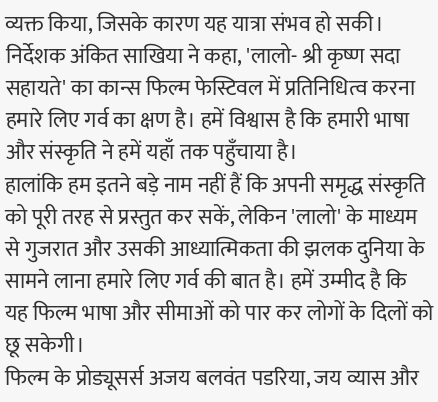व्यक्त किया, जिसके कारण यह यात्रा संभव हो सकी।
निर्देशक अंकित साखिया ने कहा, 'लालो- श्री कृष्ण सदा सहायते' का कान्स फिल्म फेस्टिवल में प्रतिनिधित्व करना हमारे लिए गर्व का क्षण है। हमें विश्वास है कि हमारी भाषा और संस्कृति ने हमें यहाँ तक पहुँचाया है।
हालांकि हम इतने बड़े नाम नहीं हैं कि अपनी समृद्ध संस्कृति को पूरी तरह से प्रस्तुत कर सकें, लेकिन 'लालो' के माध्यम से गुजरात और उसकी आध्यात्मिकता की झलक दुनिया के सामने लाना हमारे लिए गर्व की बात है। हमें उम्मीद है कि यह फिल्म भाषा और सीमाओं को पार कर लोगों के दिलों को छू सकेगी।
फिल्म के प्रोड्यूसर्स अजय बलवंत पडरिया, जय व्यास और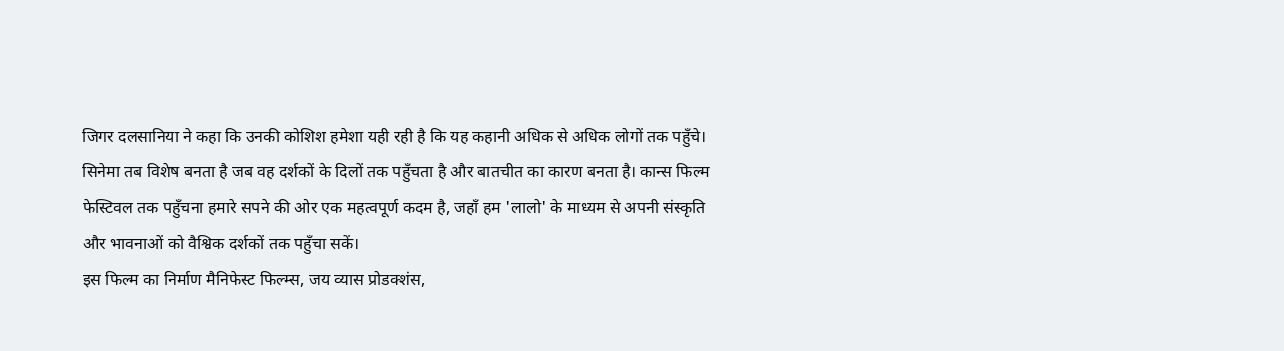जिगर दलसानिया ने कहा कि उनकी कोशिश हमेशा यही रही है कि यह कहानी अधिक से अधिक लोगों तक पहुँचे।
सिनेमा तब विशेष बनता है जब वह दर्शकों के दिलों तक पहुँचता है और बातचीत का कारण बनता है। कान्स फिल्म फेस्टिवल तक पहुँचना हमारे सपने की ओर एक महत्वपूर्ण कदम है, जहाँ हम 'लालो' के माध्यम से अपनी संस्कृति और भावनाओं को वैश्विक दर्शकों तक पहुँचा सकें।
इस फिल्म का निर्माण मैनिफेस्ट फिल्म्स, जय व्यास प्रोडक्शंस,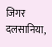जिगर दलसानिया,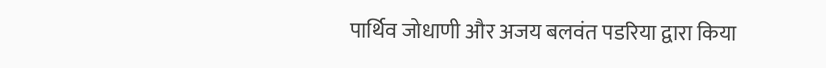पार्थिव जोधाणी और अजय बलवंत पडरिया द्वारा किया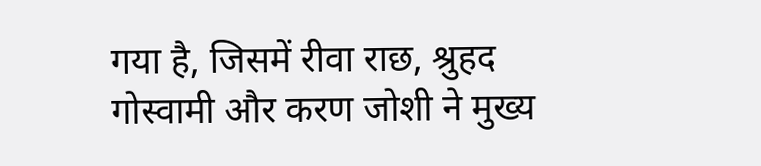गया है, जिसमें रीवा राछ, श्रुहद गोस्वामी और करण जोशी ने मुख्य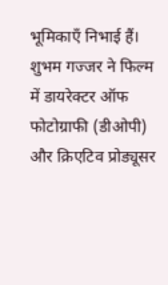भूमिकाएँ निभाई हैं।
शुभम गज्जर ने फिल्म में डायरेक्टर ऑफ फोटोग्राफी (डीओपी) और क्रिएटिव प्रोड्यूसर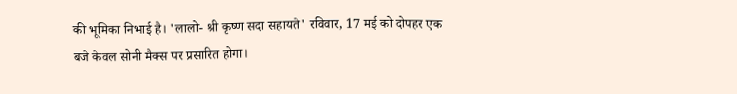की भूमिका निभाई है। 'लालो- श्री कृष्ण सदा सहायते' रविवार, 17 मई को दोपहर एक बजे केवल सोनी मैक्स पर प्रसारित होगा।